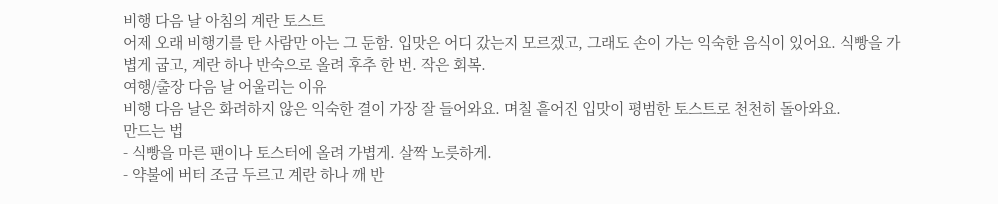비행 다음 날 아침의 계란 토스트
어제 오래 비행기를 탄 사람만 아는 그 둔함. 입맛은 어디 갔는지 모르겠고, 그래도 손이 가는 익숙한 음식이 있어요. 식빵을 가볍게 굽고, 계란 하나 반숙으로 올려 후추 한 번. 작은 회복.
여행/출장 다음 날 어울리는 이유
비행 다음 날은 화려하지 않은 익숙한 결이 가장 잘 들어와요. 며칠 흩어진 입맛이 평범한 토스트로 천천히 돌아와요.
만드는 법
- 식빵을 마른 팬이나 토스터에 올려 가볍게. 살짝 노릇하게.
- 약불에 버터 조금 두르고 계란 하나 깨 반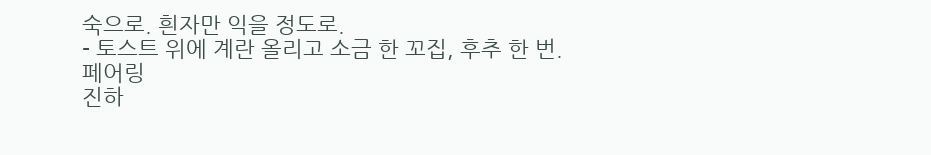숙으로. 흰자만 익을 정도로.
- 토스트 위에 계란 올리고 소금 한 꼬집, 후추 한 번.
페어링
진하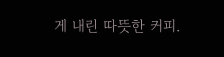게 내린 따뜻한 커피.